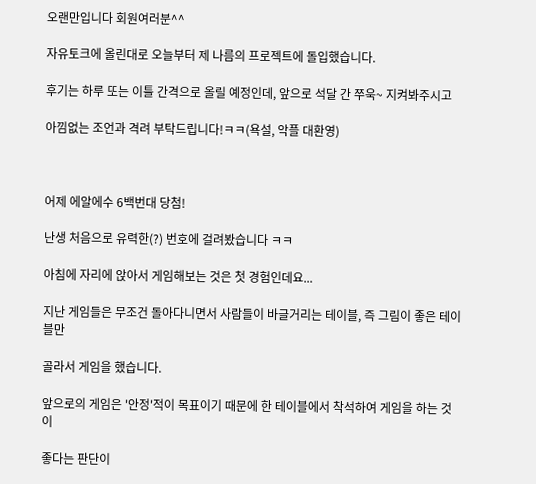오랜만입니다 회원여러분^^

자유토크에 올린대로 오늘부터 제 나름의 프로젝트에 돌입했습니다.

후기는 하루 또는 이틀 간격으로 올릴 예정인데, 앞으로 석달 간 쭈욱~ 지켜봐주시고

아낌없는 조언과 격려 부탁드립니다!ㅋㅋ(욕설, 악플 대환영)



어제 에알에수 6백번대 당첨!

난생 처음으로 유력한(?) 번호에 걸려봤습니다 ㅋㅋ

아침에 자리에 앉아서 게임해보는 것은 첫 경험인데요...

지난 게임들은 무조건 돌아다니면서 사람들이 바글거리는 테이블, 즉 그림이 좋은 테이블만

골라서 게임을 했습니다.

앞으로의 게임은 '안정'적이 목표이기 때문에 한 테이블에서 착석하여 게임을 하는 것이

좋다는 판단이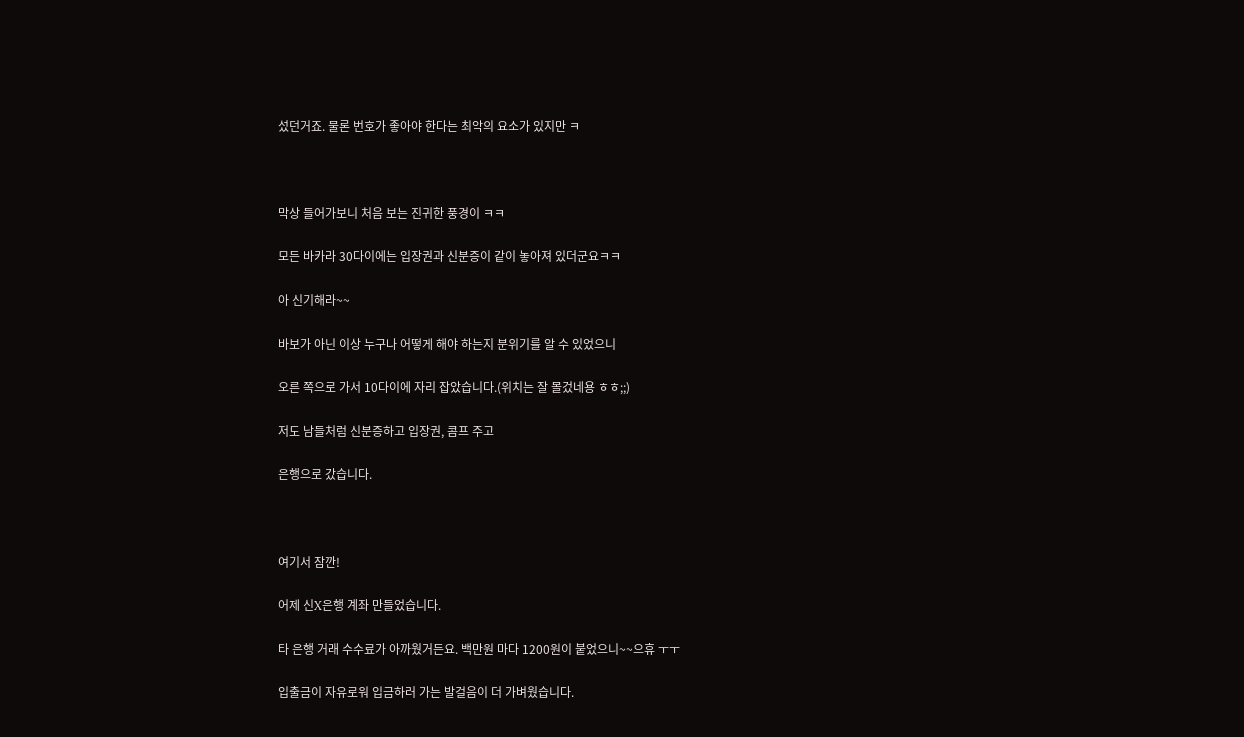섰던거죠. 물론 번호가 좋아야 한다는 최악의 요소가 있지만 ㅋ



막상 들어가보니 처음 보는 진귀한 풍경이 ㅋㅋ

모든 바카라 30다이에는 입장권과 신분증이 같이 놓아져 있더군요ㅋㅋ

아 신기해라~~

바보가 아닌 이상 누구나 어떻게 해야 하는지 분위기를 알 수 있었으니

오른 쪽으로 가서 10다이에 자리 잡았습니다.(위치는 잘 몰겄네용 ㅎㅎ;;)

저도 남들처럼 신분증하고 입장권, 콤프 주고

은행으로 갔습니다.



여기서 잠깐!

어제 신X은행 계좌 만들었습니다.

타 은행 거래 수수료가 아까웠거든요. 백만원 마다 1200원이 붙었으니~~으휴 ㅜㅜ

입출금이 자유로워 입금하러 가는 발걸음이 더 가벼웠습니다.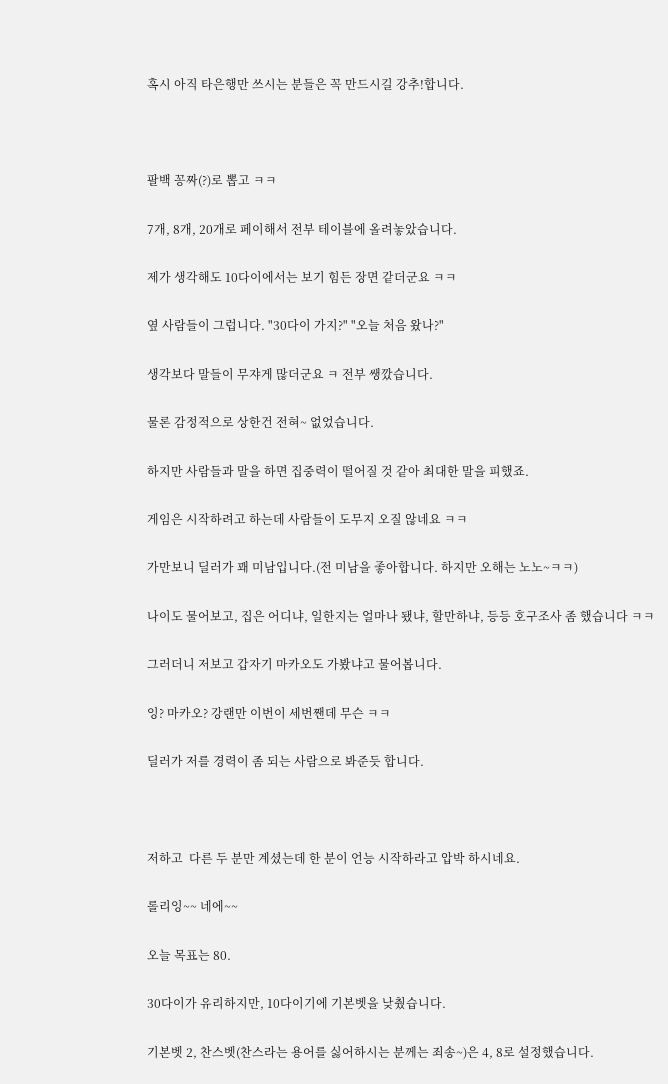혹시 아직 타은행만 쓰시는 분들은 꼭 만드시길 강추!합니다.



팔백 꽁짜(?)로 뽑고 ㅋㅋ

7개, 8개, 20개로 페이해서 전부 테이블에 올려놓았습니다.

제가 생각해도 10다이에서는 보기 힘든 장면 같더군요 ㅋㅋ

옆 사람들이 그럽니다. "30다이 가지?" "오늘 처음 왔나?"

생각보다 말들이 무쟈게 많더군요 ㅋ 전부 쌩깠습니다.

물론 감정적으로 상한건 전혀~ 없었습니다.

하지만 사람들과 말을 하면 집중력이 떨어질 것 같아 최대한 말을 피했죠.

게임은 시작하려고 하는데 사람들이 도무지 오질 않네요 ㅋㅋ

가만보니 딜러가 꽤 미남입니다.(전 미남을 좋아합니다. 하지만 오해는 노노~ㅋㅋ)

나이도 물어보고, 집은 어디냐, 일한지는 얼마나 됐냐, 할만하냐, 등등 호구조사 좀 했습니다 ㅋㅋ

그러더니 저보고 갑자기 마카오도 가봤냐고 물어봅니다.

잉? 마카오? 강랜만 이번이 세번짼데 무슨 ㅋㅋ

딜러가 저를 경력이 좀 되는 사람으로 봐준듯 합니다.



저하고  다른 두 분만 계셨는데 한 분이 언능 시작하라고 압박 하시네요.

롤리잉~~ 네에~~

오늘 목표는 80.

30다이가 유리하지만, 10다이기에 기본벳을 낮췄습니다.

기본벳 2, 찬스벳(찬스라는 용어를 싫어하시는 분께는 죄송~)은 4, 8로 설정했습니다.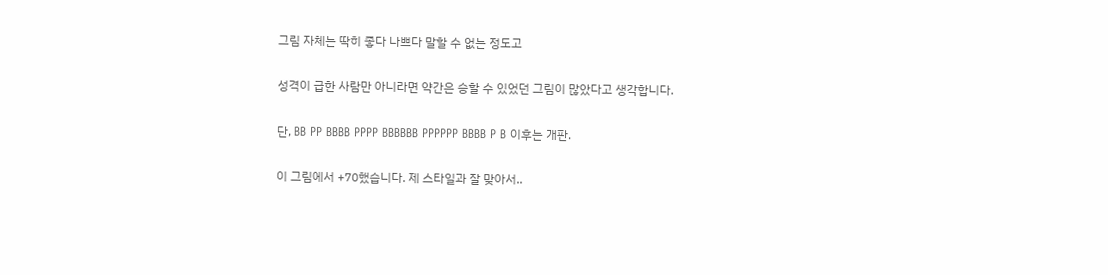그림 자체는 딱히 좋다 나쁘다 말할 수 없는 정도고

성격이 급한 사람만 아니라면 약간은 승할 수 있었던 그림이 많았다고 생각합니다.

단, BB PP BBBB PPPP BBBBBB PPPPPP BBBB P B 이후는 개판.

이 그림에서 +70했습니다. 제 스타일과 잘 맞아서..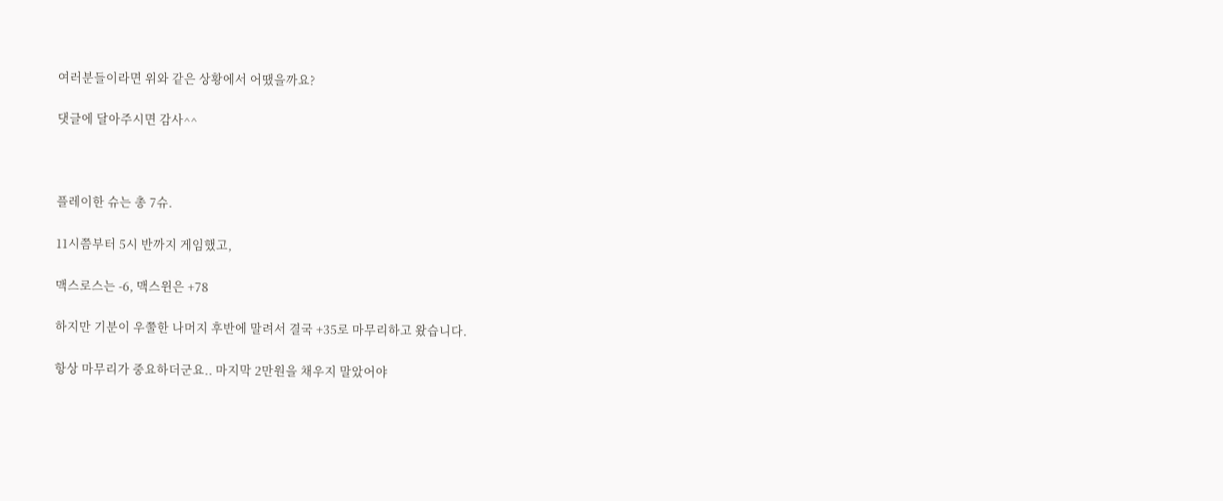여러분들이라면 위와 같은 상황에서 어땠을까요?

댓글에 달아주시면 감사^^



플레이한 슈는 총 7슈.

11시쯤부터 5시 반까지 게임했고,

맥스로스는 -6, 맥스윈은 +78

하지만 기분이 우쭐한 나머지 후반에 말려서 결국 +35로 마무리하고 왔습니다.

항상 마무리가 중요하더군요.. 마지막 2만원을 채우지 말았어야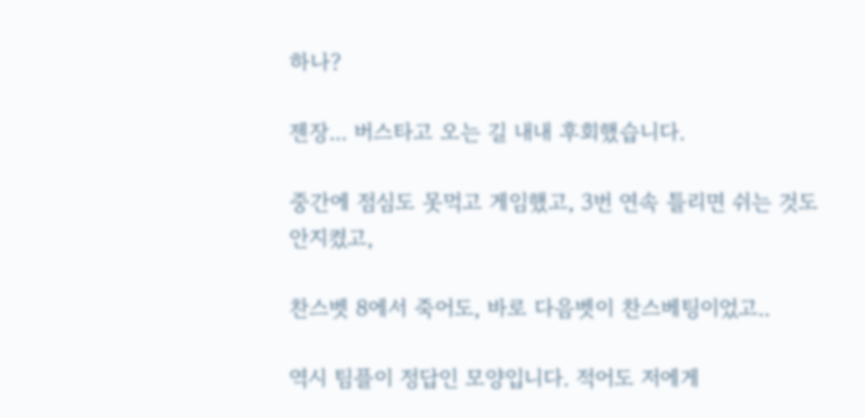하나?

젠장... 버스타고 오는 길 내내 후회했습니다.

중간에 점심도 못먹고 게임했고, 3번 연속 틀리면 쉬는 것도 안지켰고,

찬스벳 8에서 죽어도, 바로 다음벳이 찬스베팅이었고..

역시 팀플이 정답인 모양입니다. 적어도 저에게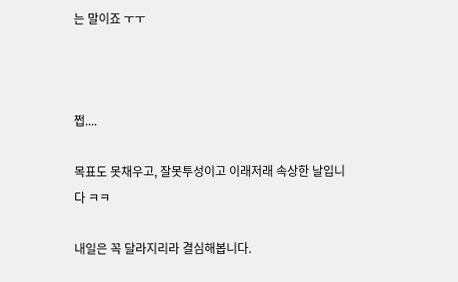는 말이죠 ㅜㅜ



쩝....

목표도 못채우고, 잘못투성이고 이래저래 속상한 날입니다 ㅋㅋ

내일은 꼭 달라지리라 결심해봅니다.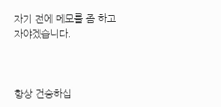자기 전에 메모를 좀 하고 자야겠습니다.



항상 건승하십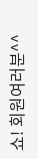쇼! 회원여러분^^